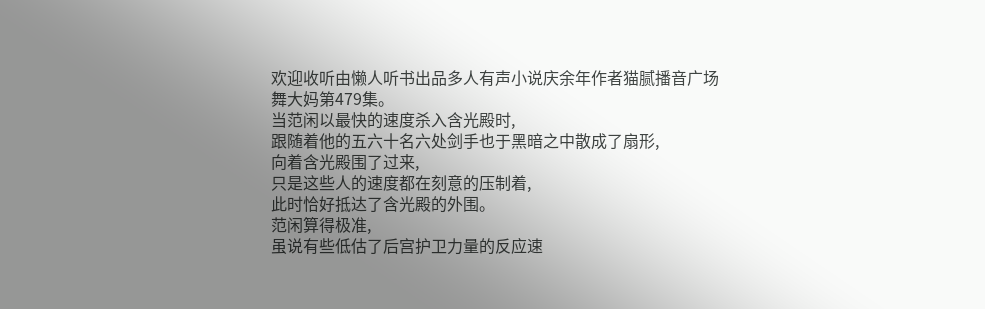欢迎收听由懒人听书出品多人有声小说庆余年作者猫腻播音广场舞大妈第479集。
当范闲以最快的速度杀入含光殿时,
跟随着他的五六十名六处剑手也于黑暗之中散成了扇形,
向着含光殿围了过来,
只是这些人的速度都在刻意的压制着,
此时恰好抵达了含光殿的外围。
范闲算得极准,
虽说有些低估了后宫护卫力量的反应速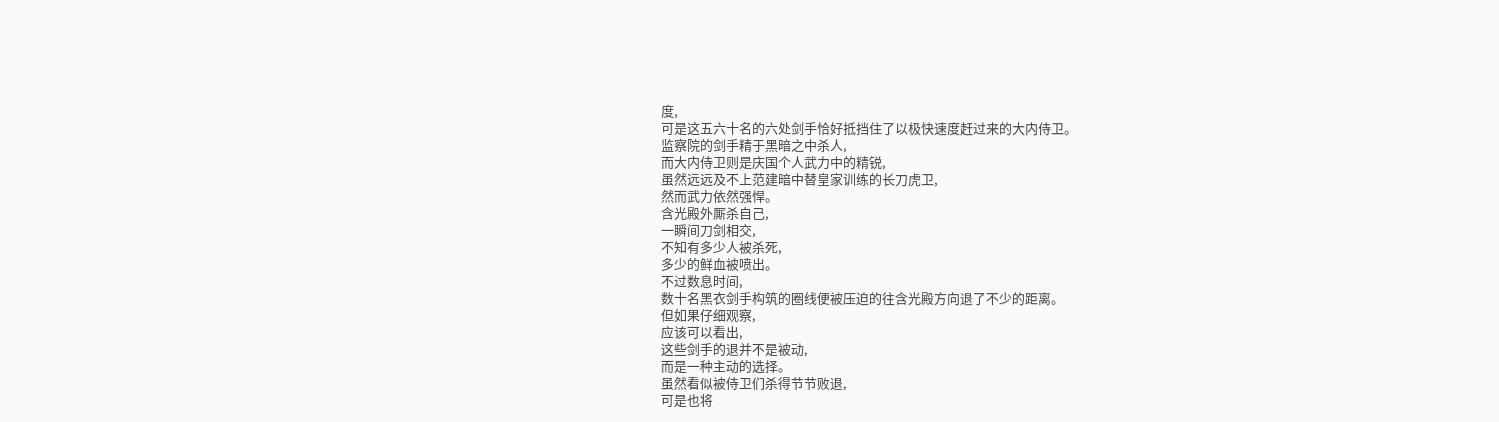度,
可是这五六十名的六处剑手恰好抵挡住了以极快速度赶过来的大内侍卫。
监察院的剑手精于黑暗之中杀人,
而大内侍卫则是庆国个人武力中的精锐,
虽然远远及不上范建暗中替皇家训练的长刀虎卫,
然而武力依然强悍。
含光殿外厮杀自己,
一瞬间刀剑相交,
不知有多少人被杀死,
多少的鲜血被喷出。
不过数息时间,
数十名黑衣剑手构筑的圈线便被压迫的往含光殿方向退了不少的距离。
但如果仔细观察,
应该可以看出,
这些剑手的退并不是被动,
而是一种主动的选择。
虽然看似被侍卫们杀得节节败退,
可是也将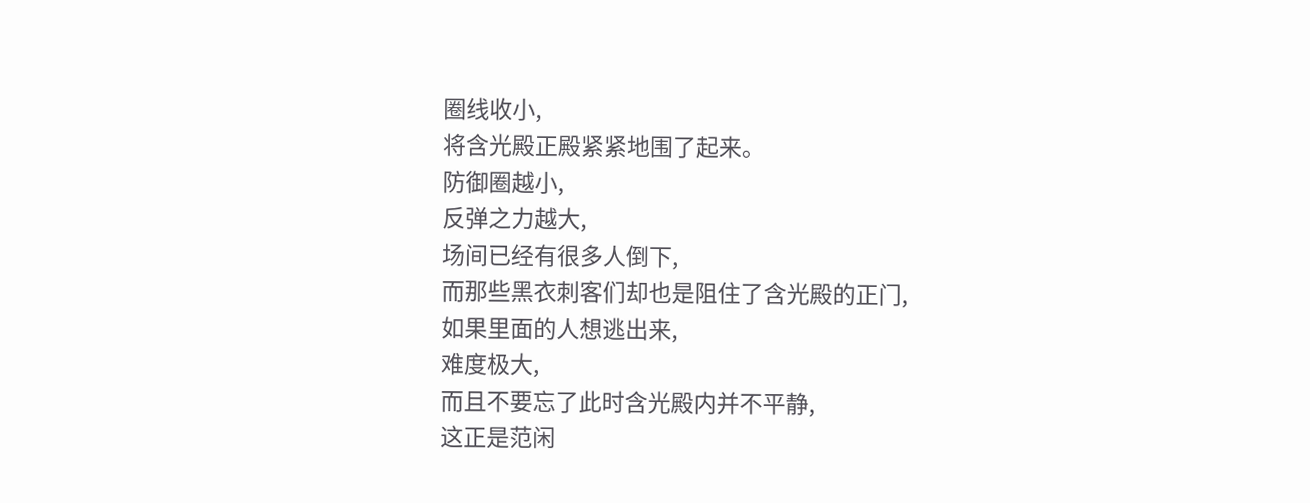圈线收小,
将含光殿正殿紧紧地围了起来。
防御圈越小,
反弹之力越大,
场间已经有很多人倒下,
而那些黑衣刺客们却也是阻住了含光殿的正门,
如果里面的人想逃出来,
难度极大,
而且不要忘了此时含光殿内并不平静,
这正是范闲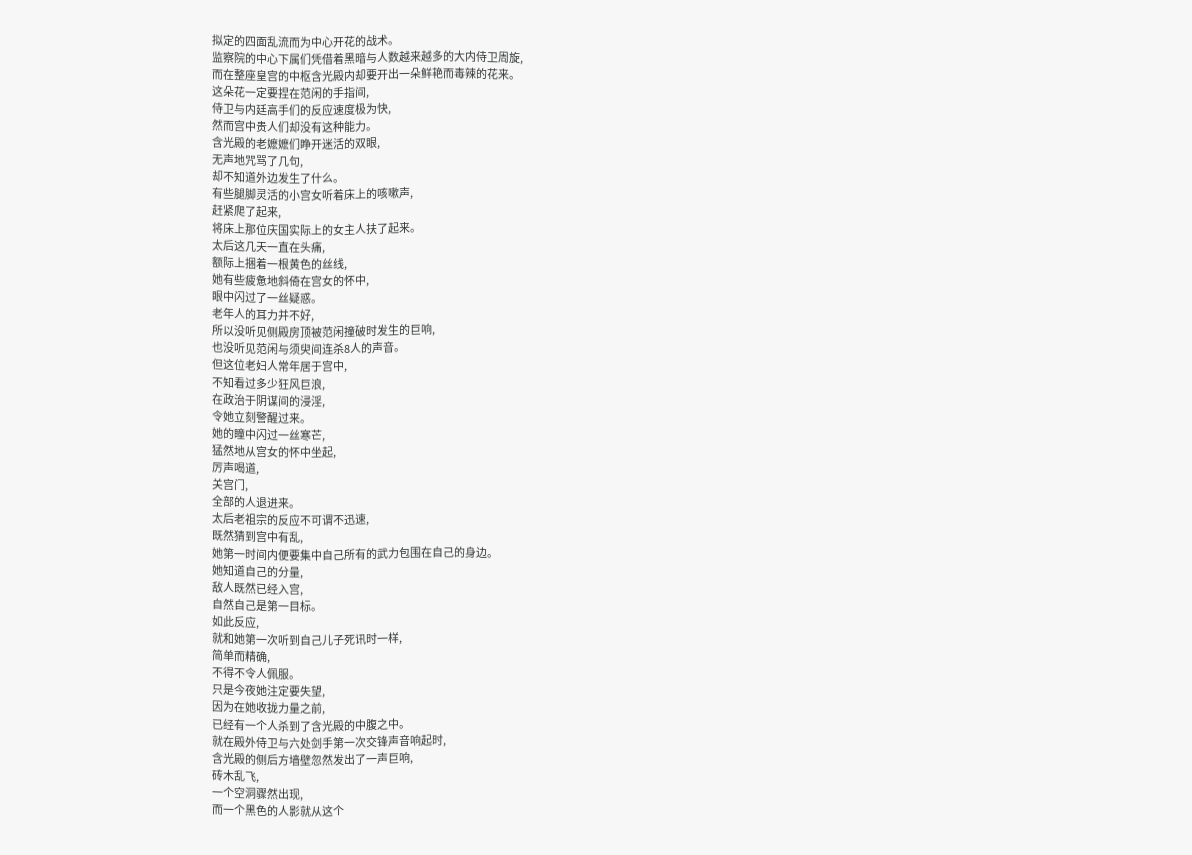拟定的四面乱流而为中心开花的战术。
监察院的中心下属们凭借着黑暗与人数越来越多的大内侍卫周旋,
而在整座皇宫的中枢含光殿内却要开出一朵鲜艳而毒辣的花来。
这朵花一定要捏在范闲的手指间,
侍卫与内廷高手们的反应速度极为快,
然而宫中贵人们却没有这种能力。
含光殿的老嬷嬷们睁开迷活的双眼,
无声地咒骂了几句,
却不知道外边发生了什么。
有些腿脚灵活的小宫女听着床上的咳嗽声,
赶紧爬了起来,
将床上那位庆国实际上的女主人扶了起来。
太后这几天一直在头痛,
额际上捆着一根黄色的丝线,
她有些疲惫地斜倚在宫女的怀中,
眼中闪过了一丝疑惑。
老年人的耳力并不好,
所以没听见侧殿房顶被范闲撞破时发生的巨响,
也没听见范闲与须臾间连杀8人的声音。
但这位老妇人常年居于宫中,
不知看过多少狂风巨浪,
在政治于阴谋间的浸淫,
令她立刻警醒过来。
她的瞳中闪过一丝寒芒,
猛然地从宫女的怀中坐起,
厉声喝道,
关宫门,
全部的人退进来。
太后老祖宗的反应不可谓不迅速,
既然猜到宫中有乱,
她第一时间内便要集中自己所有的武力包围在自己的身边。
她知道自己的分量,
敌人既然已经入宫,
自然自己是第一目标。
如此反应,
就和她第一次听到自己儿子死讯时一样,
简单而精确,
不得不令人佩服。
只是今夜她注定要失望,
因为在她收拢力量之前,
已经有一个人杀到了含光殿的中腹之中。
就在殿外侍卫与六处剑手第一次交锋声音响起时,
含光殿的侧后方墙壁忽然发出了一声巨响,
砖木乱飞,
一个空洞骤然出现,
而一个黑色的人影就从这个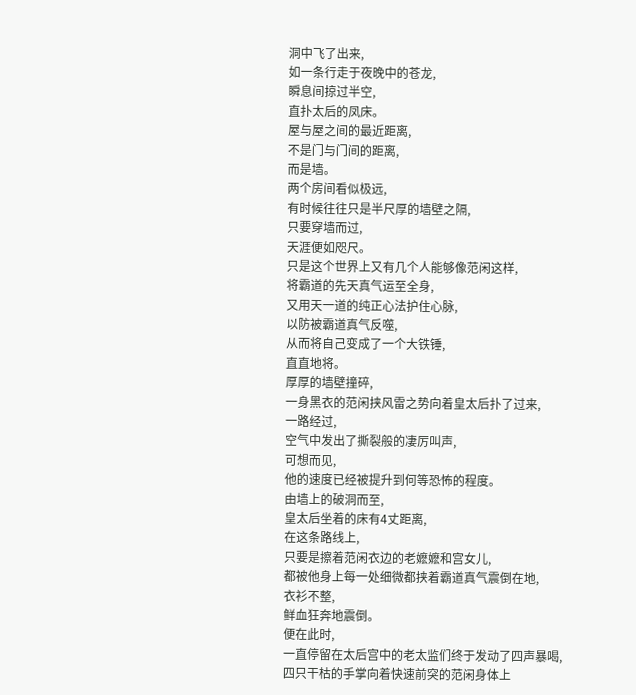洞中飞了出来,
如一条行走于夜晚中的苍龙,
瞬息间掠过半空,
直扑太后的凤床。
屋与屋之间的最近距离,
不是门与门间的距离,
而是墙。
两个房间看似极远,
有时候往往只是半尺厚的墙壁之隔,
只要穿墙而过,
天涯便如咫尺。
只是这个世界上又有几个人能够像范闲这样,
将霸道的先天真气运至全身,
又用天一道的纯正心法护住心脉,
以防被霸道真气反噬,
从而将自己变成了一个大铁锤,
直直地将。
厚厚的墙壁撞碎,
一身黑衣的范闲挟风雷之势向着皇太后扑了过来,
一路经过,
空气中发出了撕裂般的凄厉叫声,
可想而见,
他的速度已经被提升到何等恐怖的程度。
由墙上的破洞而至,
皇太后坐着的床有4丈距离,
在这条路线上,
只要是擦着范闲衣边的老嬷嬷和宫女儿,
都被他身上每一处细微都挟着霸道真气震倒在地,
衣衫不整,
鲜血狂奔地震倒。
便在此时,
一直停留在太后宫中的老太监们终于发动了四声暴喝,
四只干枯的手掌向着快速前突的范闲身体上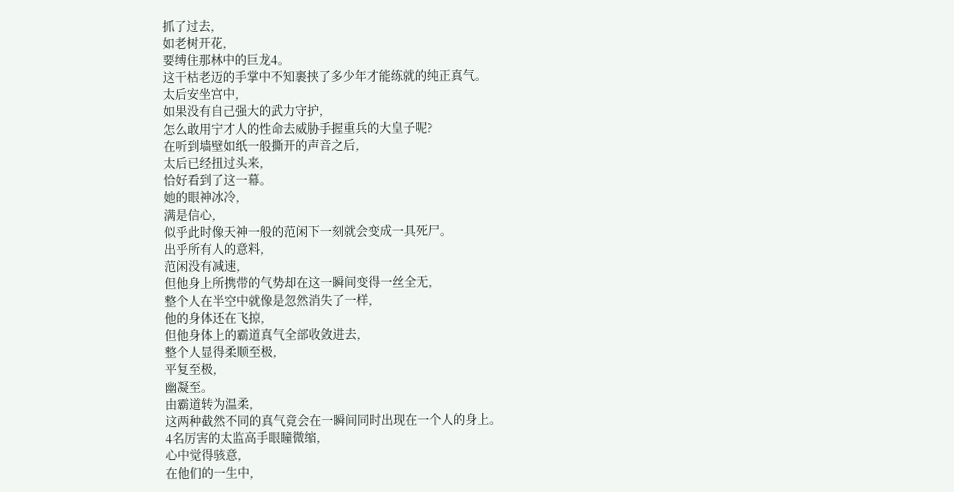抓了过去,
如老树开花,
要缚住那林中的巨龙4。
这干枯老迈的手掌中不知裹挟了多少年才能练就的纯正真气。
太后安坐宫中,
如果没有自己强大的武力守护,
怎么敢用宁才人的性命去威胁手握重兵的大皇子呢?
在听到墙壁如纸一般撕开的声音之后,
太后已经扭过头来,
恰好看到了这一幕。
她的眼神冰冷,
满是信心,
似乎此时像天神一般的范闲下一刻就会变成一具死尸。
出乎所有人的意料,
范闲没有减速,
但他身上所携带的气势却在这一瞬间变得一丝全无,
整个人在半空中就像是忽然消失了一样,
他的身体还在飞掠,
但他身体上的霸道真气全部收敛进去,
整个人显得柔顺至极,
平复至极,
幽凝至。
由霸道转为温柔,
这两种截然不同的真气竟会在一瞬间同时出现在一个人的身上。
4名厉害的太监高手眼瞳微缩,
心中觉得骇意,
在他们的一生中,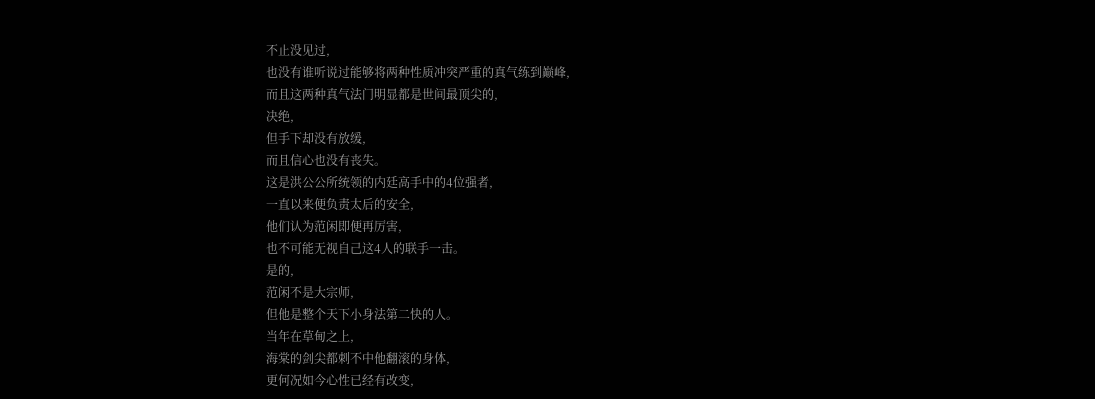不止没见过,
也没有谁听说过能够将两种性质冲突严重的真气练到巅峰,
而且这两种真气法门明显都是世间最顶尖的,
决绝,
但手下却没有放缓,
而且信心也没有丧失。
这是洪公公所统领的内廷高手中的4位强者,
一直以来便负责太后的安全,
他们认为范闲即便再厉害,
也不可能无视自己这4人的联手一击。
是的,
范闲不是大宗师,
但他是整个天下小身法第二快的人。
当年在草甸之上,
海棠的剑尖都刺不中他翻滚的身体,
更何况如今心性已经有改变,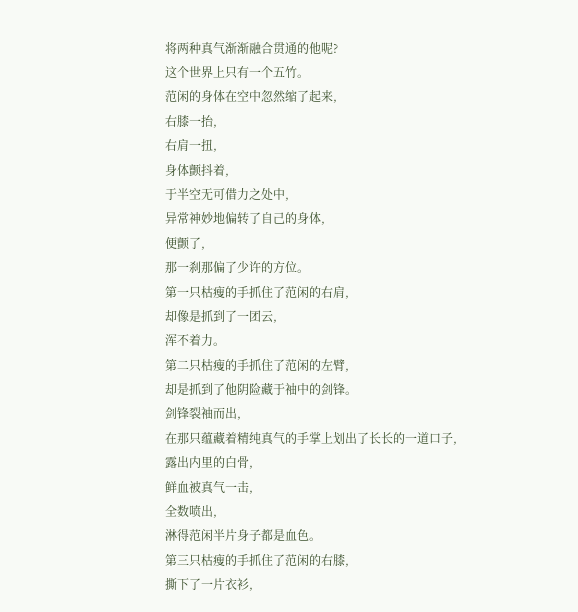将两种真气渐渐融合贯通的他呢?
这个世界上只有一个五竹。
范闲的身体在空中忽然缩了起来,
右膝一抬,
右肩一扭,
身体颤抖着,
于半空无可借力之处中,
异常神妙地偏转了自己的身体,
便颤了,
那一刹那偏了少许的方位。
第一只枯瘦的手抓住了范闲的右肩,
却像是抓到了一团云,
浑不着力。
第二只枯瘦的手抓住了范闲的左臂,
却是抓到了他阴险藏于袖中的剑锋。
剑锋裂袖而出,
在那只蕴藏着精纯真气的手掌上划出了长长的一道口子,
露出内里的白骨,
鲜血被真气一击,
全数喷出,
淋得范闲半片身子都是血色。
第三只枯瘦的手抓住了范闲的右膝,
撕下了一片衣衫,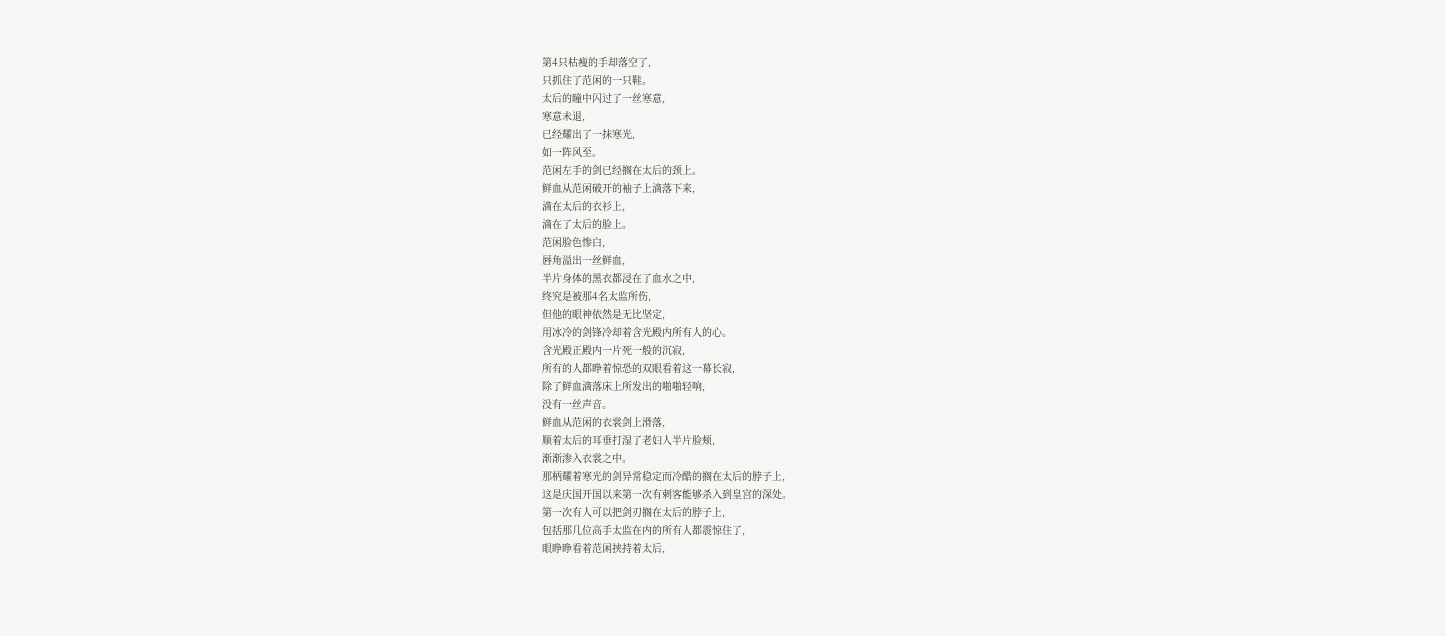第4只枯瘦的手却落空了,
只抓住了范闲的一只鞋。
太后的瞳中闪过了一丝寒意,
寒意未退,
已经耀出了一抹寒光,
如一阵风至。
范闲左手的剑已经搁在太后的颈上。
鲜血从范闲破开的袖子上滴落下来,
滴在太后的衣衫上,
滴在了太后的脸上。
范闲脸色惨白,
唇角溢出一丝鲜血,
半片身体的黑衣都浸在了血水之中,
终究是被那4名太监所伤,
但他的眼神依然是无比坚定,
用冰冷的剑锋冷却着含光殿内所有人的心。
含光殿正殿内一片死一般的沉寂,
所有的人都睁着惊恐的双眼看着这一幕长寂,
除了鲜血滴落床上所发出的啪啪轻响,
没有一丝声音。
鲜血从范闲的衣裳剑上滑落,
顺着太后的耳垂打湿了老妇人半片脸颊,
渐渐渗入衣裳之中。
那柄耀着寒光的剑异常稳定而冷酷的搁在太后的脖子上,
这是庆国开国以来第一次有刺客能够杀入到皇宫的深处。
第一次有人可以把剑刃搁在太后的脖子上,
包括那几位高手太监在内的所有人都震惊住了,
眼睁睁看着范闲挟持着太后,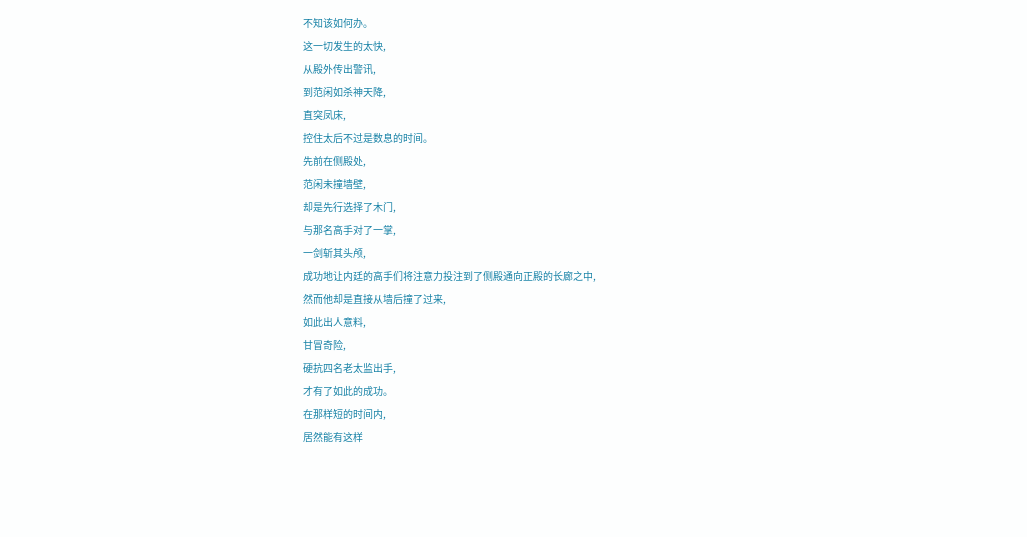不知该如何办。
这一切发生的太快,
从殿外传出警讯,
到范闲如杀神天降,
直突凤床,
控住太后不过是数息的时间。
先前在侧殿处,
范闲未撞墙壁,
却是先行选择了木门,
与那名高手对了一掌,
一剑斩其头颅,
成功地让内廷的高手们将注意力投注到了侧殿通向正殿的长廊之中,
然而他却是直接从墙后撞了过来,
如此出人意料,
甘冒奇险,
硬抗四名老太监出手,
才有了如此的成功。
在那样短的时间内,
居然能有这样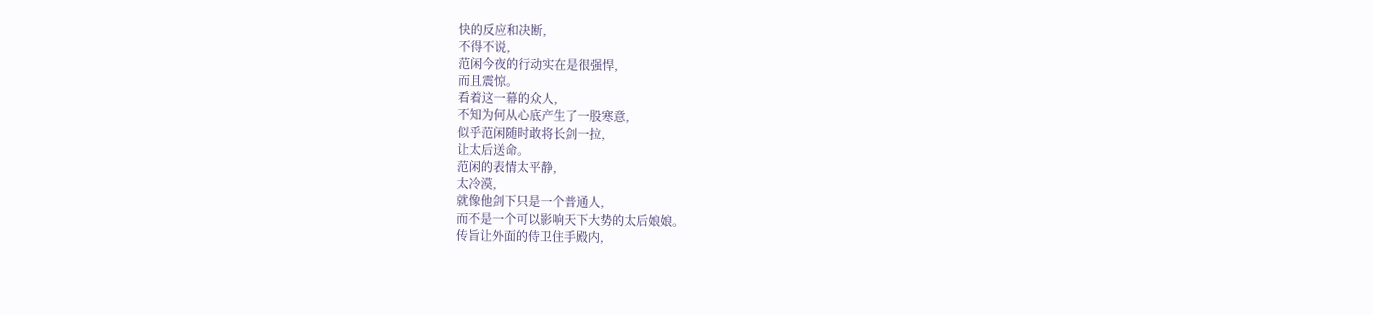快的反应和决断,
不得不说,
范闲今夜的行动实在是很强悍,
而且震惊。
看着这一幕的众人,
不知为何从心底产生了一股寒意,
似乎范闲随时敢将长剑一拉,
让太后送命。
范闲的表情太平静,
太冷漠,
就像他剑下只是一个普通人,
而不是一个可以影响天下大势的太后娘娘。
传旨让外面的侍卫住手殿内,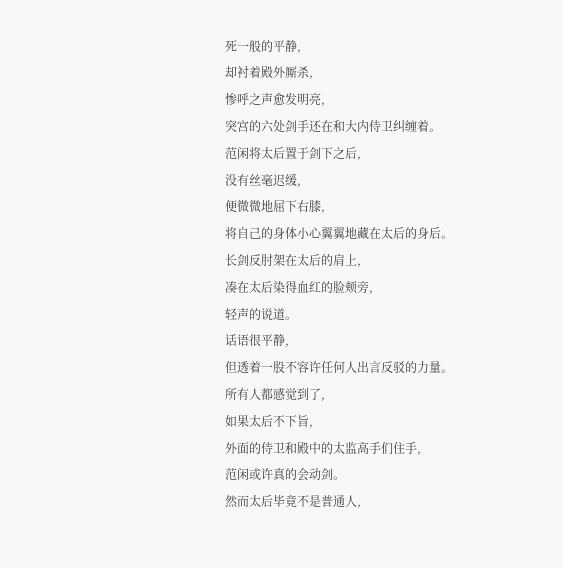死一般的平静,
却衬着殿外厮杀,
惨呼之声愈发明亮,
突宫的六处剑手还在和大内侍卫纠缠着。
范闲将太后置于剑下之后,
没有丝毫迟缓,
便微微地屈下右膝,
将自己的身体小心翼翼地藏在太后的身后。
长剑反肘架在太后的肩上,
凑在太后染得血红的脸颊旁,
轻声的说道。
话语很平静,
但透着一股不容许任何人出言反驳的力量。
所有人都感觉到了,
如果太后不下旨,
外面的侍卫和殿中的太监高手们住手,
范闲或许真的会动剑。
然而太后毕竟不是普通人,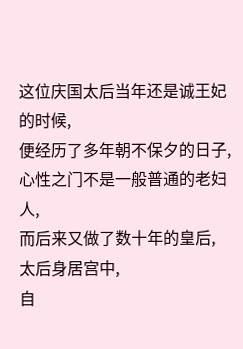这位庆国太后当年还是诚王妃的时候,
便经历了多年朝不保夕的日子,
心性之门不是一般普通的老妇人,
而后来又做了数十年的皇后,
太后身居宫中,
自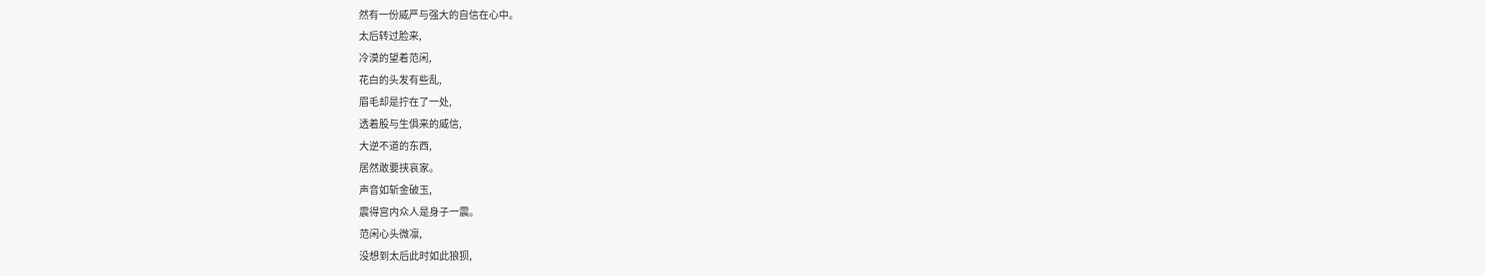然有一份威严与强大的自信在心中。
太后转过脸来,
冷漠的望着范闲,
花白的头发有些乱,
眉毛却是拧在了一处,
透着股与生俱来的威信,
大逆不道的东西,
居然敢要挟哀家。
声音如斩金破玉,
震得宫内众人是身子一震。
范闲心头微凛,
没想到太后此时如此狼狈,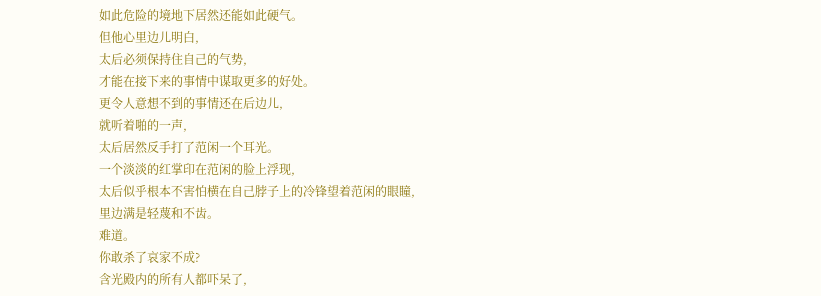如此危险的境地下居然还能如此硬气。
但他心里边儿明白,
太后必须保持住自己的气势,
才能在接下来的事情中谋取更多的好处。
更令人意想不到的事情还在后边儿,
就听着啪的一声,
太后居然反手打了范闲一个耳光。
一个淡淡的红掌印在范闲的脸上浮现,
太后似乎根本不害怕横在自己脖子上的冷锋望着范闲的眼瞳,
里边满是轻蔑和不齿。
难道。
你敢杀了哀家不成?
含光殿内的所有人都吓呆了,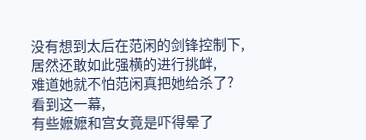没有想到太后在范闲的剑锋控制下,
居然还敢如此强横的进行挑衅,
难道她就不怕范闲真把她给杀了?
看到这一幕,
有些嬷嬷和宫女竟是吓得晕了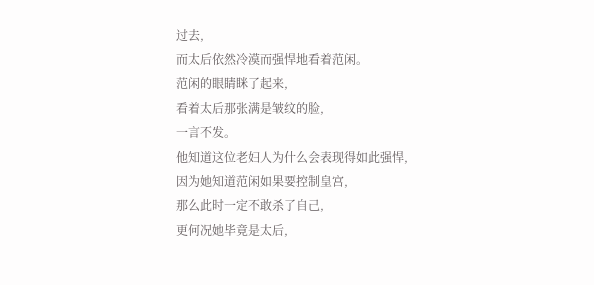过去,
而太后依然冷漠而强悍地看着范闲。
范闲的眼睛眯了起来,
看着太后那张满是皱纹的脸,
一言不发。
他知道这位老妇人为什么会表现得如此强悍,
因为她知道范闲如果要控制皇宫,
那么此时一定不敢杀了自己,
更何况她毕竟是太后,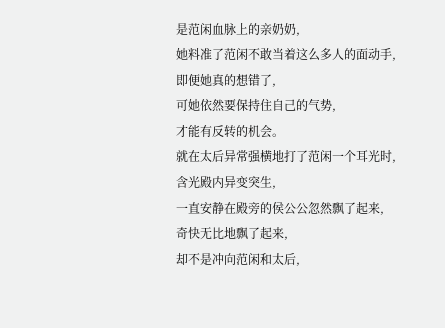是范闲血脉上的亲奶奶,
她料准了范闲不敢当着这么多人的面动手,
即便她真的想错了,
可她依然要保持住自己的气势,
才能有反转的机会。
就在太后异常强横地打了范闲一个耳光时,
含光殿内异变突生,
一直安静在殿旁的侯公公忽然飘了起来,
奇快无比地飘了起来,
却不是冲向范闲和太后,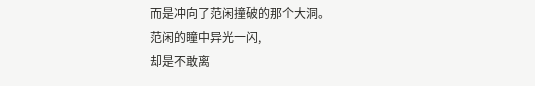而是冲向了范闲撞破的那个大洞。
范闲的瞳中异光一闪,
却是不敢离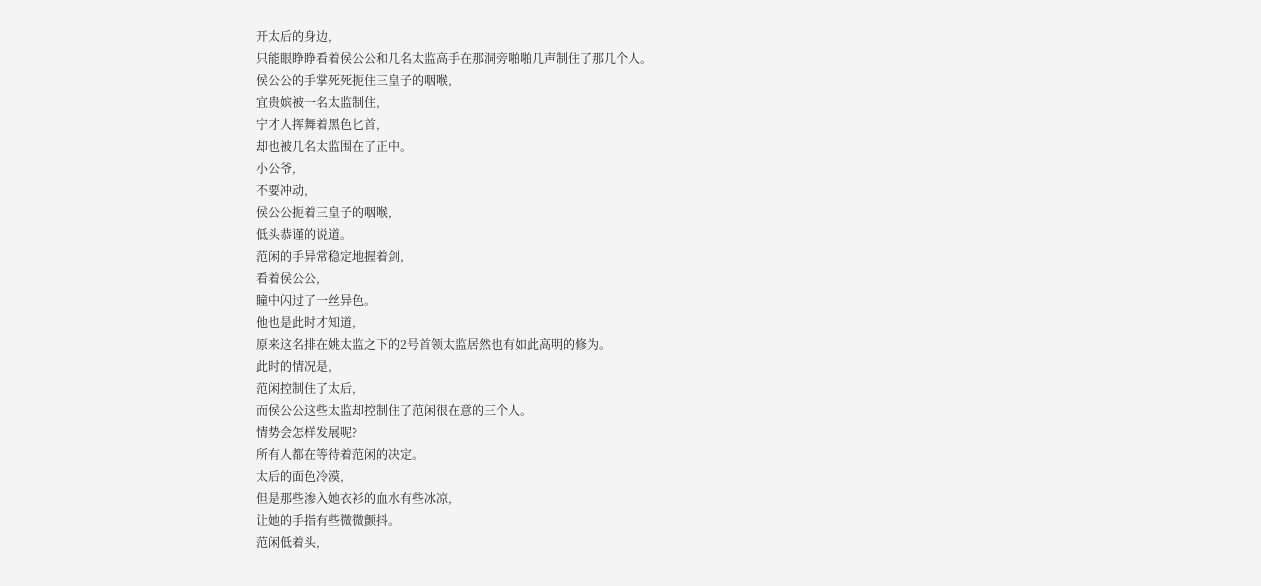开太后的身边,
只能眼睁睁看着侯公公和几名太监高手在那洞旁啪啪几声制住了那几个人。
侯公公的手掌死死扼住三皇子的咽喉,
宜贵嫔被一名太监制住,
宁才人挥舞着黑色匕首,
却也被几名太监围在了正中。
小公爷,
不要冲动,
侯公公扼着三皇子的咽喉,
低头恭谨的说道。
范闲的手异常稳定地握着剑,
看着侯公公,
瞳中闪过了一丝异色。
他也是此时才知道,
原来这名排在姚太监之下的2号首领太监居然也有如此高明的修为。
此时的情况是,
范闲控制住了太后,
而侯公公这些太监却控制住了范闲很在意的三个人。
情势会怎样发展呢?
所有人都在等待着范闲的决定。
太后的面色冷漠,
但是那些渗入她衣衫的血水有些冰凉,
让她的手指有些微微颤抖。
范闲低着头,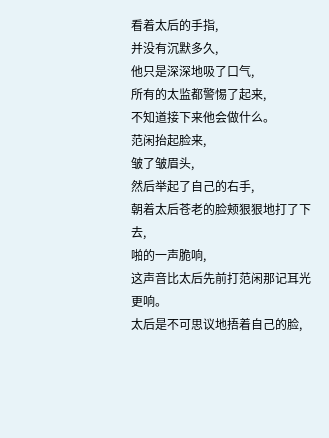看着太后的手指,
并没有沉默多久,
他只是深深地吸了口气,
所有的太监都警惕了起来,
不知道接下来他会做什么。
范闲抬起脸来,
皱了皱眉头,
然后举起了自己的右手,
朝着太后苍老的脸颊狠狠地打了下去,
啪的一声脆响,
这声音比太后先前打范闲那记耳光更响。
太后是不可思议地捂着自己的脸,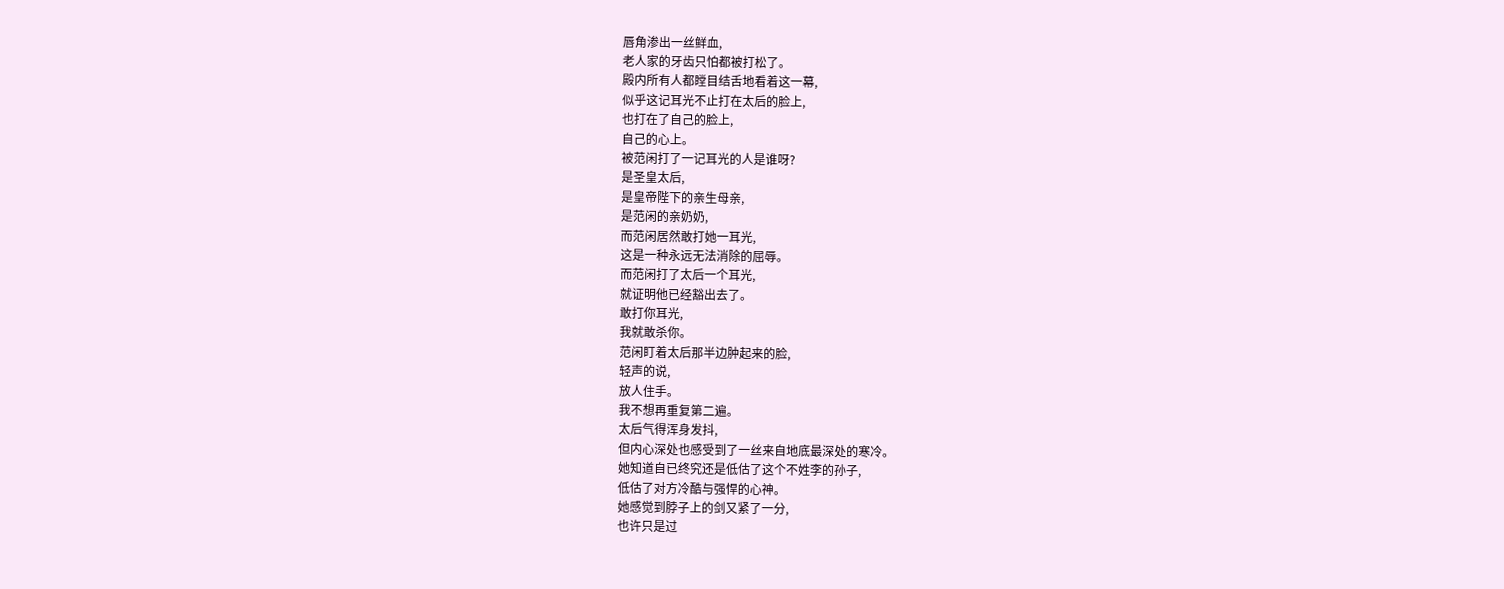唇角渗出一丝鲜血,
老人家的牙齿只怕都被打松了。
殿内所有人都瞠目结舌地看着这一幕,
似乎这记耳光不止打在太后的脸上,
也打在了自己的脸上,
自己的心上。
被范闲打了一记耳光的人是谁呀?
是圣皇太后,
是皇帝陛下的亲生母亲,
是范闲的亲奶奶,
而范闲居然敢打她一耳光,
这是一种永远无法消除的屈辱。
而范闲打了太后一个耳光,
就证明他已经豁出去了。
敢打你耳光,
我就敢杀你。
范闲盯着太后那半边肿起来的脸,
轻声的说,
放人住手。
我不想再重复第二遍。
太后气得浑身发抖,
但内心深处也感受到了一丝来自地底最深处的寒冷。
她知道自已终究还是低估了这个不姓李的孙子,
低估了对方冷酷与强悍的心神。
她感觉到脖子上的剑又紧了一分,
也许只是过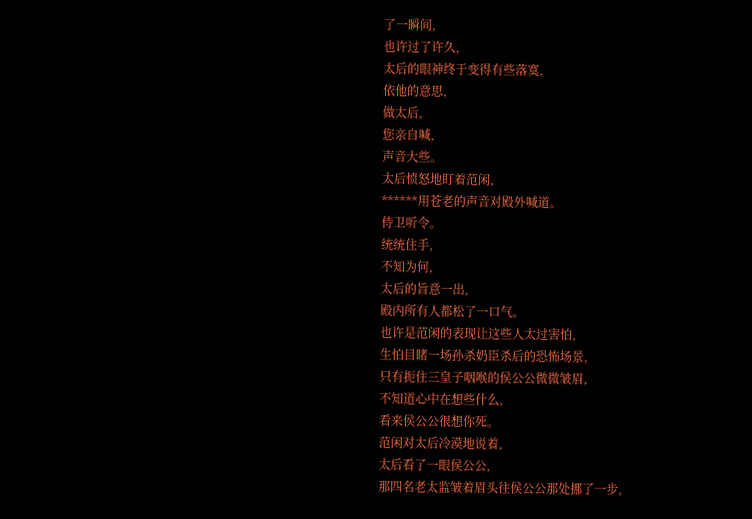了一瞬间,
也许过了许久,
太后的眼神终于变得有些落寞,
依他的意思,
做太后,
您亲自喊,
声音大些。
太后愤怒地盯着范闲,
******用苍老的声音对殿外喊道。
侍卫听令。
统统住手,
不知为何,
太后的旨意一出,
殿内所有人都松了一口气。
也许是范闲的表现让这些人太过害怕,
生怕目睹一场孙杀奶臣杀后的恐怖场景,
只有扼住三皇子咽喉的侯公公微微皱眉,
不知道心中在想些什么,
看来侯公公很想你死。
范闲对太后冷漠地说着,
太后看了一眼侯公公,
那四名老太监皱着眉头往侯公公那处挪了一步,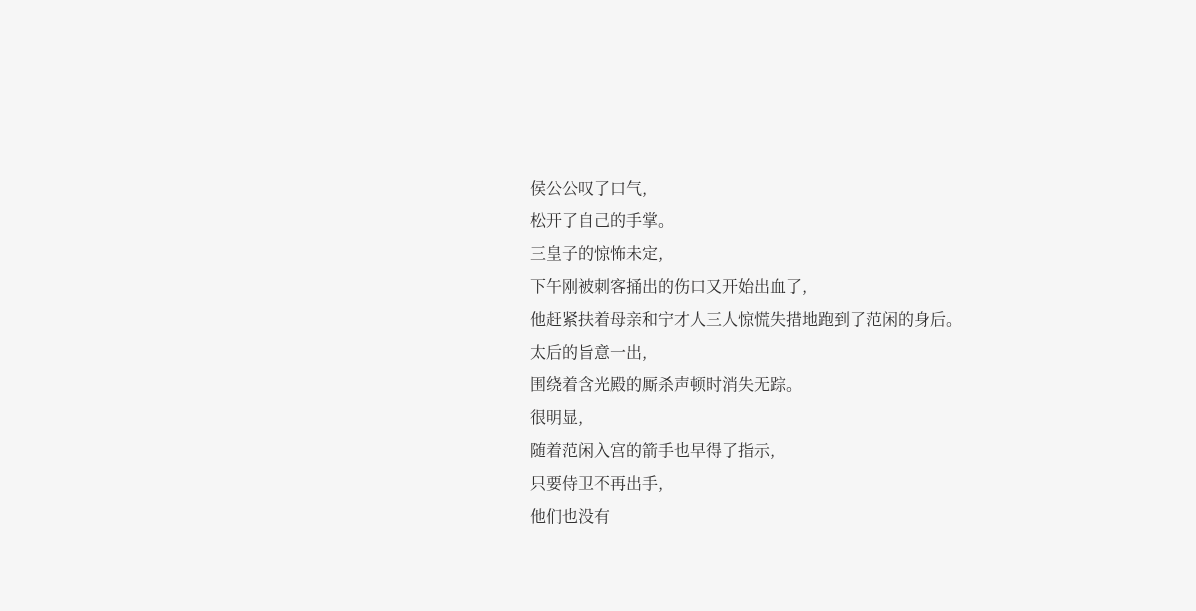侯公公叹了口气,
松开了自己的手掌。
三皇子的惊怖未定,
下午刚被刺客捅出的伤口又开始出血了,
他赶紧扶着母亲和宁才人三人惊慌失措地跑到了范闲的身后。
太后的旨意一出,
围绕着含光殿的厮杀声顿时消失无踪。
很明显,
随着范闲入宫的箭手也早得了指示,
只要侍卫不再出手,
他们也没有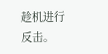趁机进行反击。